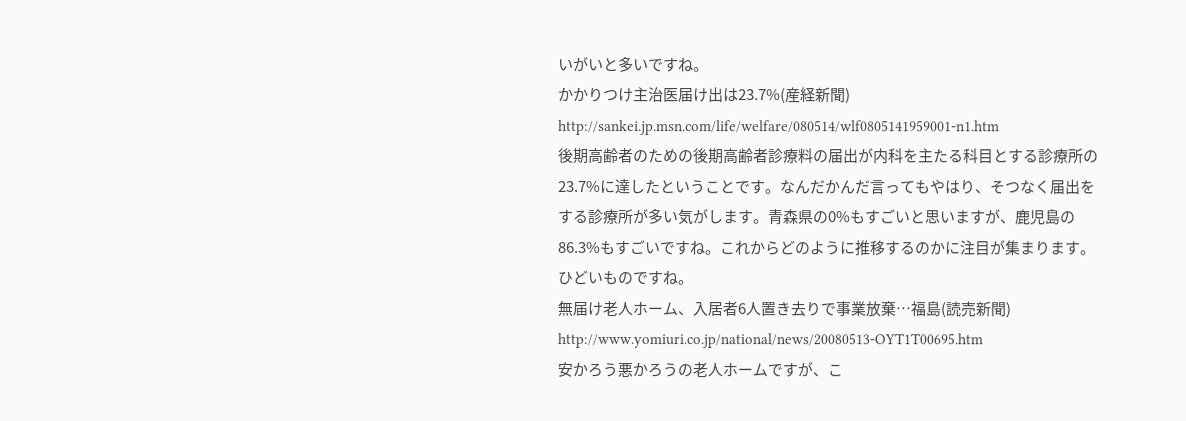いがいと多いですね。
かかりつけ主治医届け出は23.7%(産経新聞)
http://sankei.jp.msn.com/life/welfare/080514/wlf0805141959001-n1.htm
後期高齢者のための後期高齢者診療料の届出が内科を主たる科目とする診療所の23.7%に達したということです。なんだかんだ言ってもやはり、そつなく届出をする診療所が多い気がします。青森県の0%もすごいと思いますが、鹿児島の86.3%もすごいですね。これからどのように推移するのかに注目が集まります。
ひどいものですね。
無届け老人ホーム、入居者6人置き去りで事業放棄…福島(読売新聞)
http://www.yomiuri.co.jp/national/news/20080513-OYT1T00695.htm
安かろう悪かろうの老人ホームですが、こ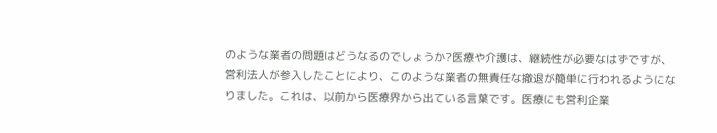のような業者の問題はどうなるのでしょうか?医療や介護は、継続性が必要なはずですが、営利法人が参入したことにより、このような業者の無責任な撤退が簡単に行われるようになりました。これは、以前から医療界から出ている言葉です。医療にも営利企業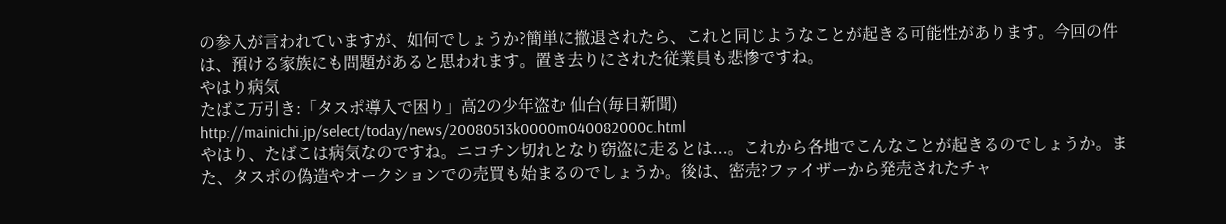の参入が言われていますが、如何でしょうか?簡単に撤退されたら、これと同じようなことが起きる可能性があります。今回の件は、預ける家族にも問題があると思われます。置き去りにされた従業員も悲惨ですね。
やはり病気
たばこ万引き:「タスポ導入で困り」高2の少年盗む 仙台(毎日新聞)
http://mainichi.jp/select/today/news/20080513k0000m040082000c.html
やはり、たばこは病気なのですね。ニコチン切れとなり窃盗に走るとは...。これから各地でこんなことが起きるのでしょうか。また、タスポの偽造やオークションでの売買も始まるのでしょうか。後は、密売?ファイザーから発売されたチャ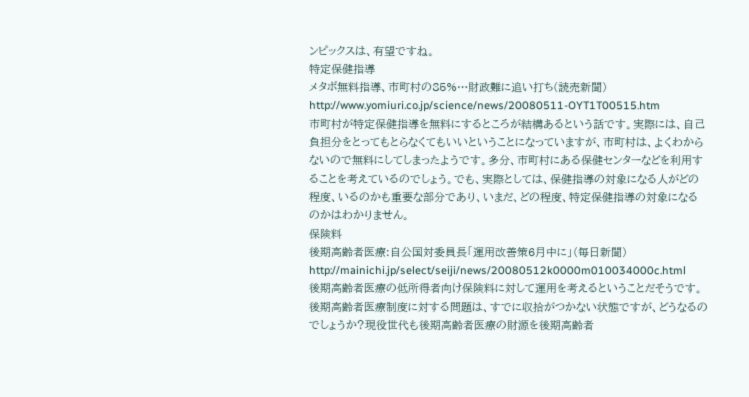ンピックスは、有望ですね。
特定保健指導
メタボ無料指導、市町村の85%…財政難に追い打ち(読売新聞)
http://www.yomiuri.co.jp/science/news/20080511-OYT1T00515.htm
市町村が特定保健指導を無料にするところが結構あるという話です。実際には、自己負担分をとってもとらなくてもいいということになっていますが、市町村は、よくわからないので無料にしてしまったようです。多分、市町村にある保健センターなどを利用することを考えているのでしょう。でも、実際としては、保健指導の対象になる人がどの程度、いるのかも重要な部分であり、いまだ、どの程度、特定保健指導の対象になるのかはわかりません。
保険料
後期高齢者医療:自公国対委員長「運用改善策6月中に」(毎日新聞)
http://mainichi.jp/select/seiji/news/20080512k0000m010034000c.html
後期高齢者医療の低所得者向け保険料に対して運用を考えるということだそうです。後期高齢者医療制度に対する問題は、すでに収拾がつかない状態ですが、どうなるのでしょうか?現役世代も後期高齢者医療の財源を後期高齢者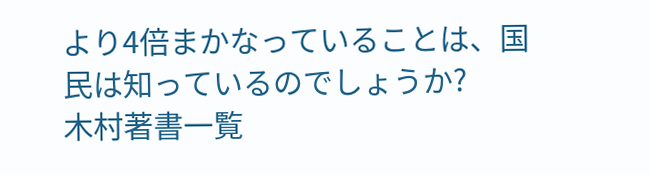より4倍まかなっていることは、国民は知っているのでしょうか?
木村著書一覧